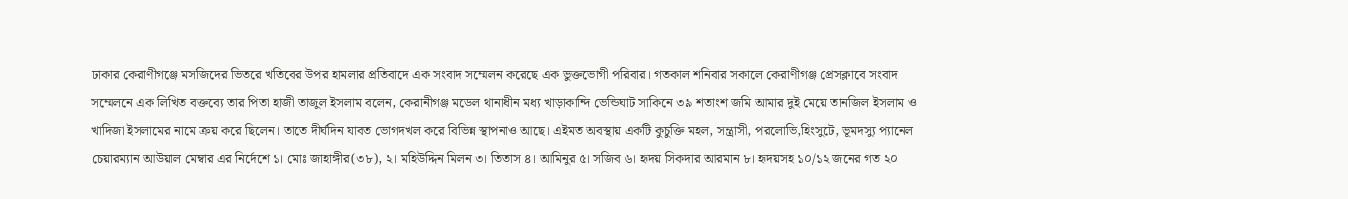ঢাকার কেরাণীগঞ্জে মসজিদের ভিতরে খতিবের উপর হামলার প্রতিবাদে এক সংবাদ সম্মেলন করেছে এক ভুক্তভোগী পরিবার। গতকাল শনিবার সকালে কেরাণীগঞ্জ প্রেসক্লাবে সংবাদ সম্মেলনে এক লিখিত বক্তব্যে তার পিতা হাজী তাজুল ইসলাম বলেন, কেরানীগঞ্জ মডেল থানাধীন মধ্য খাড়াকান্দি ভেন্ডিঘাট সাকিনে ৩৯ শতাংশ জমি আমার দুই মেয়ে তানজিল ইসলাম ও খাদিজা ইসলামের নামে ক্রয় করে ছিলেন। তাতে দীর্ঘদিন যাবত ভোগদখল করে বিভিন্ন স্থাপনাও আছে। এইমত অবস্থায় একটি কুচুক্তি মহল, সন্ত্রাসী, পরলোভি,হিংসুটে, ভূমদস্যু প্যানেল চেয়ারম্যান আউয়াল মেম্বার এর নির্দেশে ১। মোঃ জাহাঙ্গীর(৩৮), ২। মহিউদ্দিন মিলন ৩। তিতাস ৪। আমিনুর ৫। সজিব ৬। হৃদয় সিকদার আরমান ৮। হৃদয়সহ ১০/১২ জনের গত ২০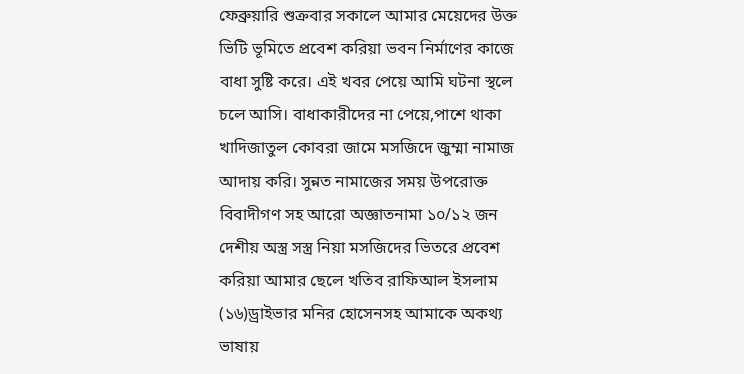ফেব্রুয়ারি শুক্রবার সকালে আমার মেয়েদের উক্ত ভিটি ভূমিতে প্রবেশ করিয়া ভবন নির্মাণের কাজে বাধা সুষ্টি করে। এই খবর পেয়ে আমি ঘটনা স্থলে চলে আসি। বাধাকারীদের না পেয়ে,পাশে থাকা খাদিজাতুল কোবরা জামে মসজিদে জুম্মা নামাজ আদায় করি। সুন্নত নামাজের সময় উপরোক্ত বিবাদীগণ সহ আরো অজ্ঞাতনামা ১০/১২ জন দেশীয় অস্ত্র সস্ত্র নিয়া মসজিদের ভিতরে প্রবেশ করিয়া আমার ছেলে খতিব রাফিআল ইসলাম (১৬)ড্রাইভার মনির হোসেনসহ আমাকে অকথ্য ভাষায়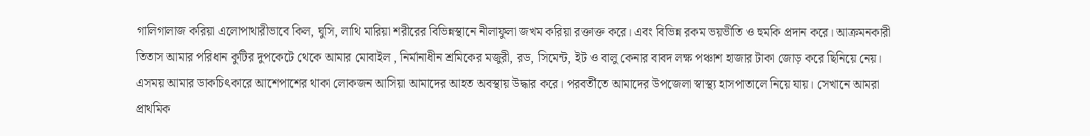গালিগালাজ করিয়া এলোপাথারীভাবে কিল, ঘুসি, লাথি মারিয়া শরীরের বিভিন্নস্থানে নীলাফুলা জখম করিয়া রক্তাক্ত করে। এবং বিভিন্ন রকম ভয়ভীতি ও হুমকি প্রদান করে। আক্রমনকারী তিতাস আমার পরিধান কুটির দুপকেটে থেকে আমার মোবাইল , নির্মানাধীন শ্রমিকের মজুরী, রড, সিমেন্ট, ইট ও বালু কেনার বাবদ লক্ষ পঞ্চাশ হাজার টাকা জোড় করে ছিনিয়ে নেয়। এসময় আমার ডাকচিৎকারে আশেপাশের থাকা লোকজন আসিয়া আমাদের আহত অবস্থায় উদ্ধার করে। পরবর্তীতে আমাদের উপজেলা স্বাস্থ্য হাসপাতালে নিয়ে যায়। সেখানে আমরা প্রাথমিক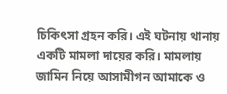চিকিৎসা গ্রহন করি। এই ঘটনায় থানায় একটি মামলা দায়ের করি। মামলায় জামিন নিয়ে আসামীগন আমাকে ও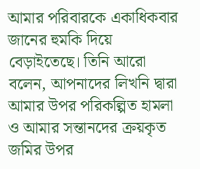আমার পরিবারকে একাধিকবার জানের হুমকি দিয়ে বেড়াইতেছে। তিনি আরো বলেন, আপনাদের লিখনি দ্বারা আমার উপর পরিকল্পিত হামলা ও আমার সন্তানদের ক্রয়কৃত জমির উপর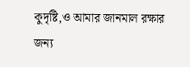কুদৃষ্টি,ও আমার জানমাল রক্ষার জন্য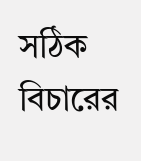সঠিক বিচারের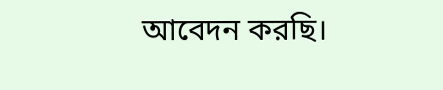আবেদন করছি।